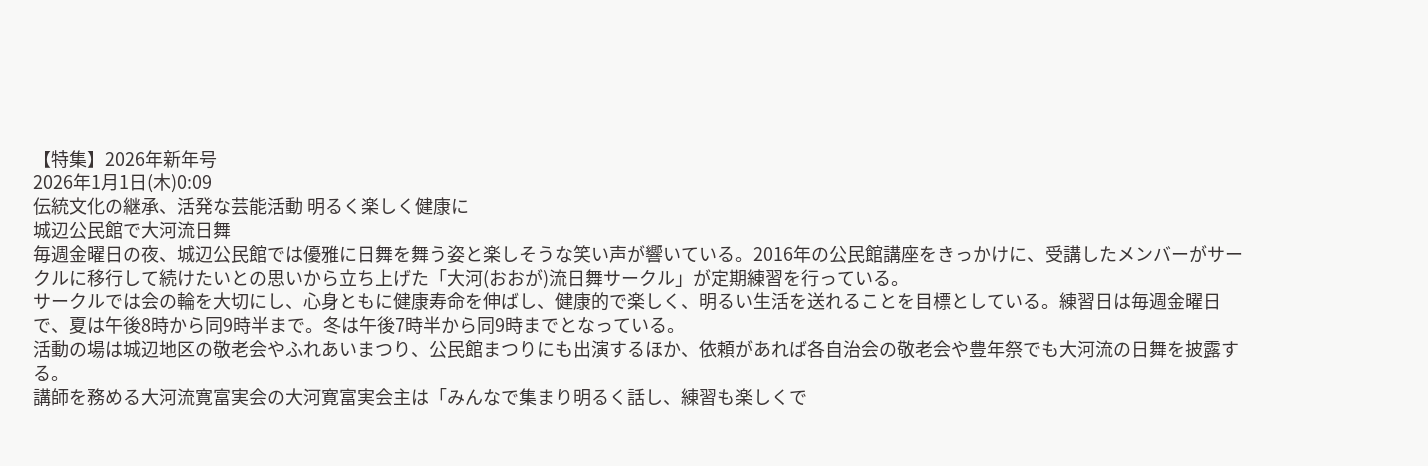【特集】2026年新年号
2026年1月1日(木)0:09
伝統文化の継承、活発な芸能活動 明るく楽しく健康に
城辺公民館で大河流日舞
毎週金曜日の夜、城辺公民館では優雅に日舞を舞う姿と楽しそうな笑い声が響いている。2016年の公民館講座をきっかけに、受講したメンバーがサークルに移行して続けたいとの思いから立ち上げた「大河(おおが)流日舞サークル」が定期練習を行っている。
サークルでは会の輪を大切にし、心身ともに健康寿命を伸ばし、健康的で楽しく、明るい生活を送れることを目標としている。練習日は毎週金曜日で、夏は午後8時から同9時半まで。冬は午後7時半から同9時までとなっている。
活動の場は城辺地区の敬老会やふれあいまつり、公民館まつりにも出演するほか、依頼があれば各自治会の敬老会や豊年祭でも大河流の日舞を披露する。
講師を務める大河流寛富実会の大河寛富実会主は「みんなで集まり明るく話し、練習も楽しくで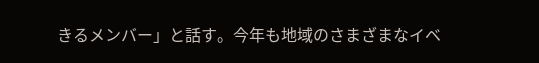きるメンバー」と話す。今年も地域のさまざまなイベ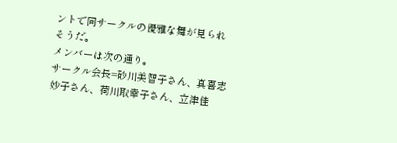ントで同サークルの優雅な舞が見られそうだ。
メンバーは次の通り。
サークル会長=砂川美智子さん、真喜志妙子さん、荷川取幸子さん、立津佳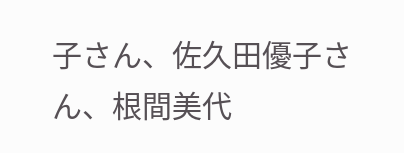子さん、佐久田優子さん、根間美代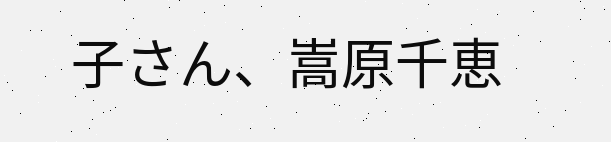子さん、嵩原千恵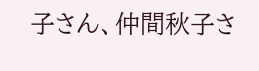子さん、仲間秋子さ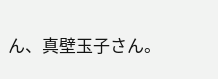ん、真壁玉子さん。